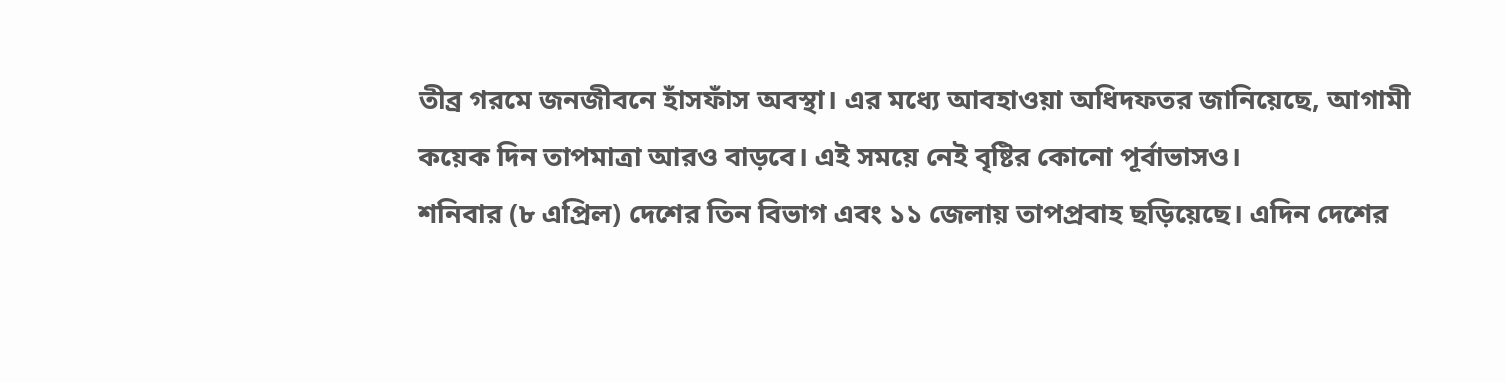তীব্র গরমে জনজীবনে হাঁসফাঁস অবস্থা। এর মধ্যে আবহাওয়া অধিদফতর জানিয়েছে, আগামী কয়েক দিন তাপমাত্রা আরও বাড়বে। এই সময়ে নেই বৃষ্টির কোনো পূর্বাভাসও।
শনিবার (৮ এপ্রিল) দেশের তিন বিভাগ এবং ১১ জেলায় তাপপ্রবাহ ছড়িয়েছে। এদিন দেশের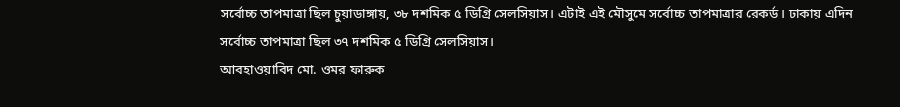সর্বোচ্চ তাপমাত্রা ছিল চুয়াডাঙ্গায়, ৩৮ দশমিক ৫ ডিগ্রি সেলসিয়াস। এটাই এই মৌসুমে সর্বোচ্চ তাপমাত্রার রেকর্ড। ঢাকায় এদিন সর্বোচ্চ তাপমাত্রা ছিল ৩৭ দশমিক ৫ ডিগ্রি সেলসিয়াস।
আবহাওয়াবিদ মো. ওমর ফারুক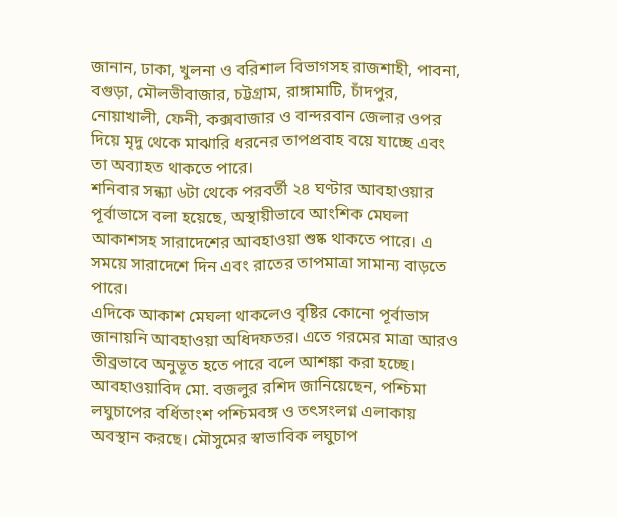জানান, ঢাকা, খুলনা ও বরিশাল বিভাগসহ রাজশাহী, পাবনা, বগুড়া, মৌলভীবাজার, চট্টগ্রাম, রাঙ্গামাটি, চাঁদপুর, নোয়াখালী, ফেনী, কক্সবাজার ও বান্দরবান জেলার ওপর দিয়ে মৃদু থেকে মাঝারি ধরনের তাপপ্রবাহ বয়ে যাচ্ছে এবং তা অব্যাহত থাকতে পারে।
শনিবার সন্ধ্যা ৬টা থেকে পরবর্তী ২৪ ঘণ্টার আবহাওয়ার পূর্বাভাসে বলা হয়েছে, অস্থায়ীভাবে আংশিক মেঘলা আকাশসহ সারাদেশের আবহাওয়া শুষ্ক থাকতে পারে। এ সময়ে সারাদেশে দিন এবং রাতের তাপমাত্রা সামান্য বাড়তে পারে।
এদিকে আকাশ মেঘলা থাকলেও বৃষ্টির কোনো পূর্বাভাস জানায়নি আবহাওয়া অধিদফতর। এতে গরমের মাত্রা আরও তীব্রভাবে অনুভূত হতে পারে বলে আশঙ্কা করা হচ্ছে।
আবহাওয়াবিদ মো. বজলুর রশিদ জানিয়েছেন, পশ্চিমা লঘুচাপের বর্ধিতাংশ পশ্চিমবঙ্গ ও তৎসংলগ্ন এলাকায় অবস্থান করছে। মৌসুমের স্বাভাবিক লঘুচাপ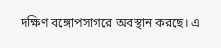দক্ষিণ বঙ্গোপসাগরে অবস্থান করছে। এ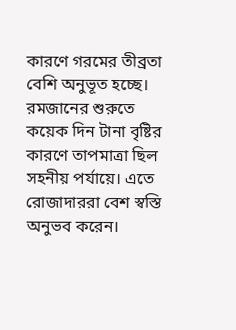কারণে গরমের তীব্রতা বেশি অনুভূত হচ্ছে।
রমজানের শুরুতে কয়েক দিন টানা বৃষ্টির কারণে তাপমাত্রা ছিল সহনীয় পর্যায়ে। এতে রোজাদাররা বেশ স্বস্তি অনুভব করেন।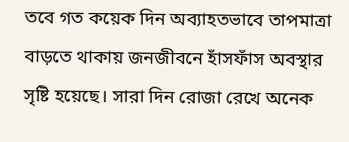তবে গত কয়েক দিন অব্যাহতভাবে তাপমাত্রা বাড়তে থাকায় জনজীবনে হাঁসফাঁস অবস্থার সৃষ্টি হয়েছে। সারা দিন রোজা রেখে অনেক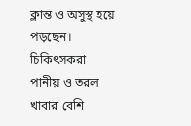ক্লান্ত ও অসুস্থ হয়ে পড়ছেন। চিকিৎসকরা পানীয় ও তরল খাবার বেশি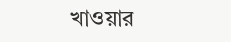খাওয়ার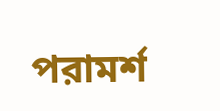পরামর্শ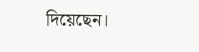দিয়েছেন।